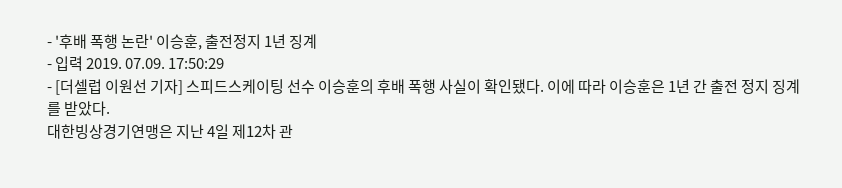- '후배 폭행 논란' 이승훈, 출전정지 1년 징계
- 입력 2019. 07.09. 17:50:29
- [더셀럽 이원선 기자] 스피드스케이팅 선수 이승훈의 후배 폭행 사실이 확인됐다. 이에 따라 이승훈은 1년 간 출전 정지 징계를 받았다.
대한빙상경기연맹은 지난 4일 제12차 관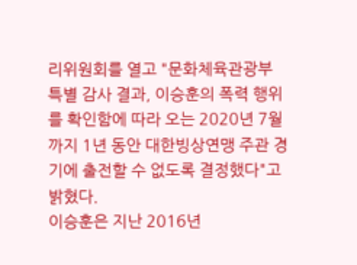리위원회를 열고 "문화체육관광부 특별 감사 결과, 이승훈의 폭력 행위를 확인함에 따라 오는 2020년 7월까지 1년 동안 대한빙상연맹 주관 경기에 출전할 수 없도록 결정했다"고 밝혔다.
이승훈은 지난 2016년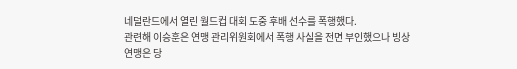네덜란드에서 열린 월드컵 대회 도중 후배 선수를 폭행했다.
관련해 이승훈은 연맹 관리위원회에서 폭행 사실을 전면 부인했으나 빙상연맹은 당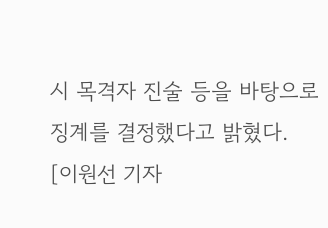시 목격자 진술 등을 바탕으로 징계를 결정했다고 밝혔다.
[이원선 기자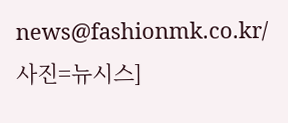news@fashionmk.co.kr/ 사진=뉴시스]